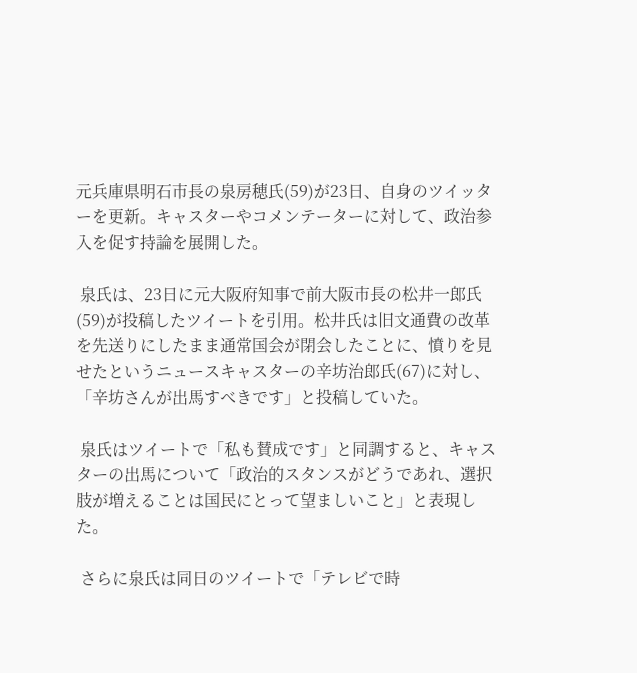元兵庫県明石市長の泉房穂氏(59)が23日、自身のツイッターを更新。キャスターやコメンテーターに対して、政治参入を促す持論を展開した。

 泉氏は、23日に元大阪府知事で前大阪市長の松井一郎氏(59)が投稿したツイートを引用。松井氏は旧文通費の改革を先送りにしたまま通常国会が閉会したことに、憤りを見せたというニュースキャスターの辛坊治郎氏(67)に対し、「辛坊さんが出馬すべきです」と投稿していた。

 泉氏はツイートで「私も賛成です」と同調すると、キャスターの出馬について「政治的スタンスがどうであれ、選択肢が増えることは国民にとって望ましいこと」と表現した。

 さらに泉氏は同日のツイートで「テレビで時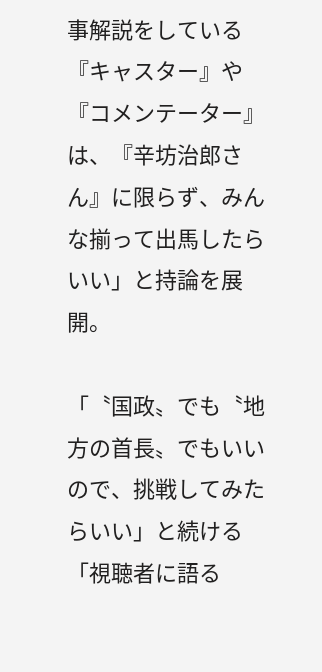事解説をしている『キャスター』や『コメンテーター』は、『辛坊治郎さん』に限らず、みんな揃って出馬したらいい」と持論を展開。

「〝国政〟でも〝地方の首長〟でもいいので、挑戦してみたらいい」と続ける「視聴者に語る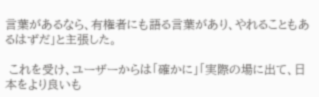言葉があるなら、有権者にも語る言葉があり、やれることもあるはずだ」と主張した。

 これを受け、ユーザーからは「確かに」「実際の場に出て、日本をより良いも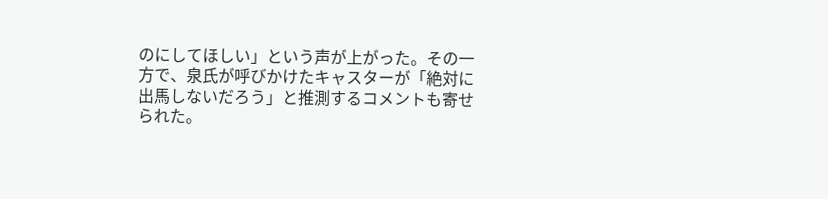のにしてほしい」という声が上がった。その一方で、泉氏が呼びかけたキャスターが「絶対に出馬しないだろう」と推測するコメントも寄せられた。